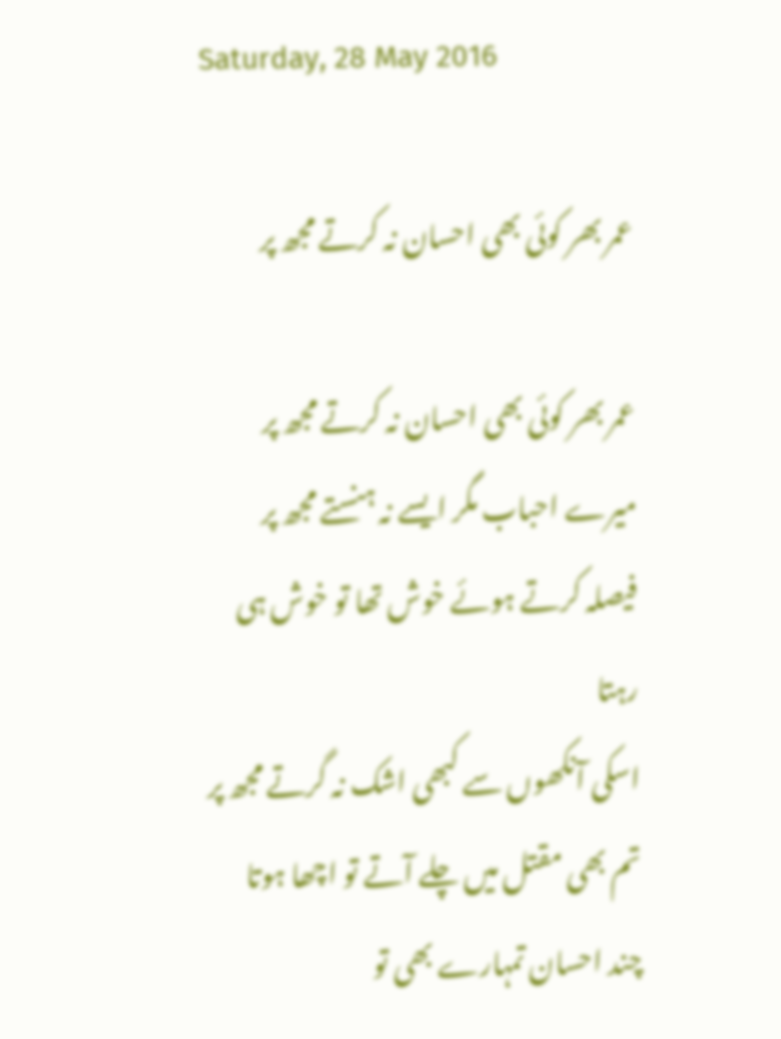Saturday, 28 May 2016

عمر بھر کوئی بھی احسان نہ کرتے مجھ پر

عمر بھر کوئی بھی احسان نہ کرتے مجھ پر
میرے احباب مگر ایسے نہ ہنستے مجھ پر
فیصلہ کرتے ہوئے خوش تھا تو خوش ہی رہتا
اسکی آنکھوں سے کبھی اشک نہ گرتے مجھ پر
تم بھی مقتل میں چلے آتے تو اچھا ہوتا
چند احسان تمہارے بھی تو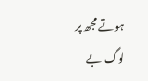ہوتے مجھ پر
لوگ بے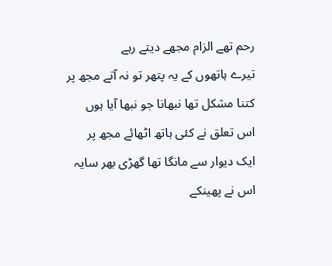رحم تھے الزام مجھے دیتے رہے
تیرے ہاتھوں کے یہ پتھر تو نہ آتے مجھ پر
کتنا مشکل تھا نبھانا جو نبھا آیا ہوں
اس تعلق نے کئی ہاتھ اٹھائے مجھ پر
ایک دیوار سے مانگا تھا گھڑی بھر سایہ
اس نے پھینکے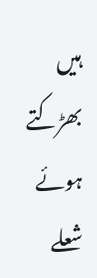ہیں بھڑکتے ہوئے شعلے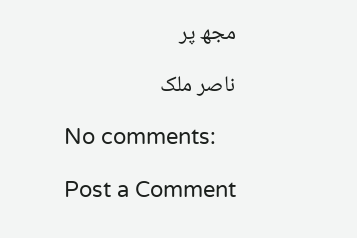مجھ پر

ناصر ملک

No comments:

Post a Comment